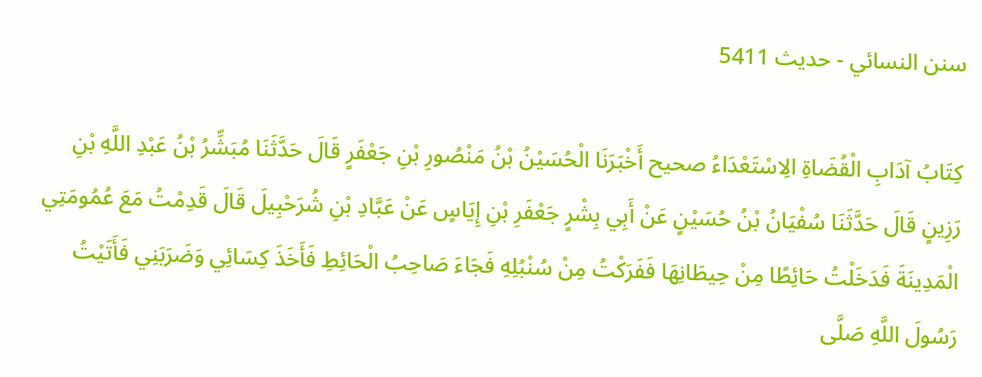سنن النسائي - حدیث 5411

كِتَابُ آدَابِ الْقُضَاةِ الِاسْتَعْدَاءُ صحيح أَخْبَرَنَا الْحُسَيْنُ بْنُ مَنْصُورِ بْنِ جَعْفَرٍ قَالَ حَدَّثَنَا مُبَشِّرُ بْنُ عَبْدِ اللَّهِ بْنِ رَزِينٍ قَالَ حَدَّثَنَا سُفْيَانُ بْنُ حُسَيْنٍ عَنْ أَبِي بِشْرٍ جَعْفَرِ بْنِ إِيَاسٍ عَنْ عَبَّادِ بْنِ شُرَحْبِيلَ قَالَ قَدِمْتُ مَعَ عُمُومَتِي الْمَدِينَةَ فَدَخَلْتُ حَائِطًا مِنْ حِيطَانِهَا فَفَرَكْتُ مِنْ سُنْبُلِهِ فَجَاءَ صَاحِبُ الْحَائِطِ فَأَخَذَ كِسَائِي وَضَرَبَنِي فَأَتَيْتُ رَسُولَ اللَّهِ صَلَّى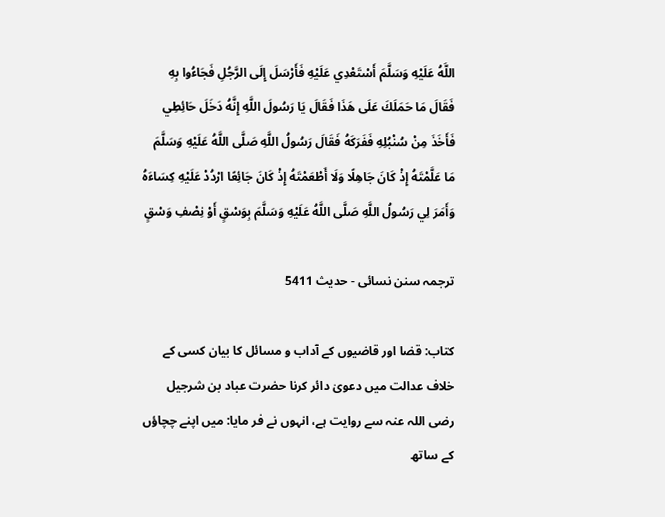اللَّهُ عَلَيْهِ وَسَلَّمَ أَسْتَعْدِي عَلَيْهِ فَأَرْسَلَ إِلَى الرَّجُلِ فَجَاءُوا بِهِ فَقَالَ مَا حَمَلَكَ عَلَى هَذَا فَقَالَ يَا رَسُولَ اللَّهِ إِنَّهُ دَخَلَ حَائِطِي فَأَخَذَ مِنْ سُنْبُلِهِ فَفَرَكَهُ فَقَالَ رَسُولُ اللَّهِ صَلَّى اللَّهُ عَلَيْهِ وَسَلَّمَ مَا عَلَّمْتَهُ إِذْ كَانَ جَاهِلًا وَلَا أَطْعَمْتَهُ إِذْ كَانَ جَائِعًا ارْدُدْ عَلَيْهِ كِسَاءَهُ وَأَمَرَ لِي رَسُولُ اللَّهِ صَلَّى اللَّهُ عَلَيْهِ وَسَلَّمَ بِوَسْقٍ أَوْ نِصْفِ وَسْقٍ

ترجمہ سنن نسائی - حدیث 5411

کتاب: قضا اور قاضیوں کے آداب و مسائل کا بیان کسی کے خلاف عدالت میں دعویٰ دائر کرنا حضرت عباد بن شرجیل رضی اللہ عنہ سے روایت ہے، انہوں نے فر مایا: میں اپنے چچاؤں کے ساتھ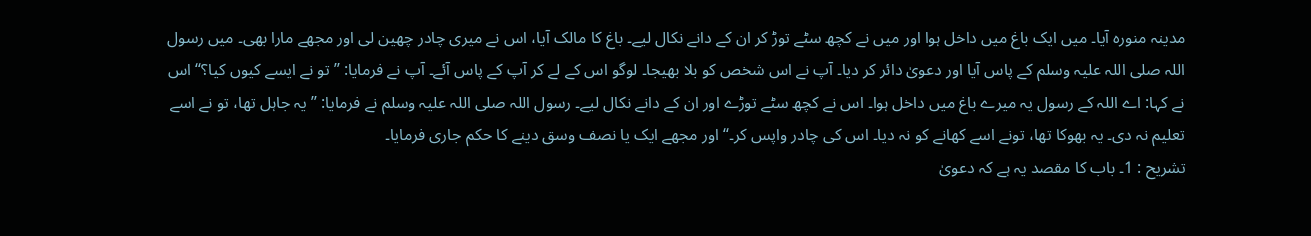مدینہ منورہ آیا۔ میں ایک باغ میں داخل ہوا اور میں نے کچھ سٹے توڑ کر ان کے دانے نکال لیے۔ باغ کا مالک آیا، اس نے میری چادر چھین لی اور مجھے مارا بھی۔ میں رسول اللہ صلی اللہ علیہ وسلم کے پاس آیا اور دعویٰ دائر کر دیا۔ آپ نے اس شخص کو بلا بھیجا۔ لوگو اس کے لے کر آپ کے پاس آئے۔ آپ نے فرمایا: ’’تو نے ایسے کیوں کیا؟‘‘ اس نے کہا: اے اللہ کے رسول یہ میرے باغ میں داخل ہوا۔ اس نے کچھ سٹے توڑے اور ان کے دانے نکال لیے۔ رسول اللہ صلی اللہ علیہ وسلم نے فرمایا: ’’یہ جاہل تھا، تو نے اسے تعلیم نہ دی۔ یہ بھوکا تھا، تونے اسے کھانے کو نہ دیا۔ اس کی چادر واپس کر۔‘‘ اور مجھے ایک یا نصف وسق دینے کا حکم جاری فرمایا۔
تشریح : 1۔ باب کا مقصد یہ ہے کہ دعویٰ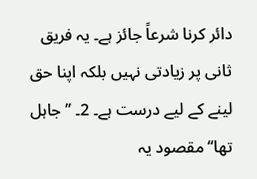دائر کرنا شرعاً جائز ہے۔ یہ فریق ثانی پر زیادتی نہیں بلکہ اپنا حق لینے کے لیے درست ہے۔ 2۔ ’’جاہل تھا‘‘ مقصود یہ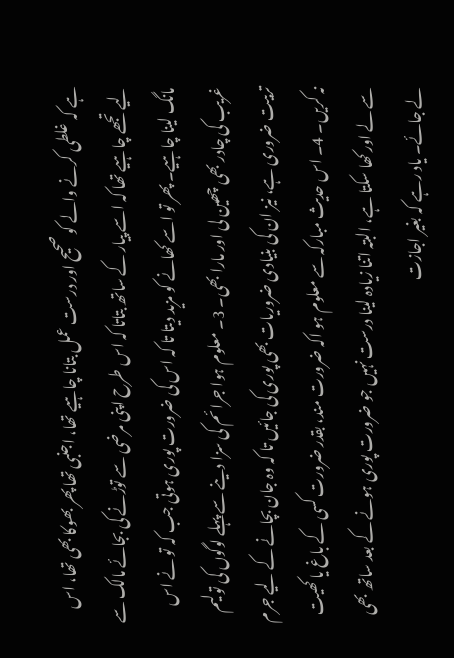ہے کہ غلطی کرنے والے کو صحیح اور درست عمل بتانا چاہیے تھا، اجنبی تھا پھر بھوکا بھی تھا، اس لیے تجھے چاہیے تھا کہ اسے پیار کے ساتھ بتاتا کہ اس طرح اپنی مرضی سے توڑنے کی بجائے مالک سے مانگ لینا چاہیے۔ پھر تو اسے کھانے کو مزید دیتا تا کہ اس کی ضرورت پوری ہوتی جب کہ تو نے اس غریب کی چادر بھی چھین لی اور مارا بھی۔ 3۔ معلوم ہوا جرائم کی سزا دینے سے پہلے لوگوں کی تولیم تربیت ضروری ہے، نیز ان کی بنیادی ضروریات بھی پوری کی جائیں تا کہ وہ جان بچانے کے لیے جرم نہ کریں۔ 4۔ اس حدیث مبارکہ سے معلوم ہو اکہ ضرورت مند، بقدر ضرورت کسی کے باغ یا کھیت سے لے اور کھا سکتا ہے، البتہ اتنا زیادہ لینا درست نہیں جو ضرورت پوری ہونے کے بعد ساتھ بھی لے جائے۔ یاد رہے کہ بغیر اجازت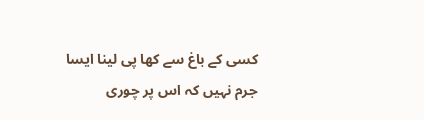کسی کے باغ سے کھا پی لینا ایسا جرم نہیں کہ اس پر چوری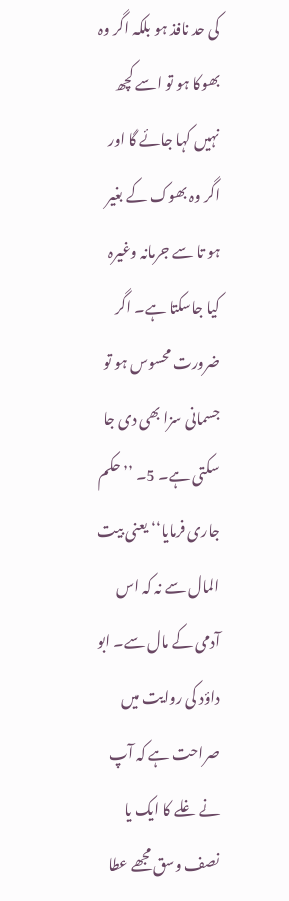کی حد نافذ ہو بلکہ اگر وہ بھوکا ہو تو اسے کچھ نہیں کہا جائے گا اور اگر وہ بھوک کے بغیر ہو تا سے جرمانہ وغیرہ کیا جاسکتا ہے۔ اگر ضرورت محسوس ہو تو جسمانی سزا بھی دی جا سکتی ہے۔ 5۔ ’’حکم جاری فرمایا‘‘ یعنی بیت المال سے نہ کہ اس آدمی کے مال سے۔ ابو داؤد کی روایت میں صراحت ہے کہ آپ نے غلے کا ایک یا نصف وسق مجھے عطا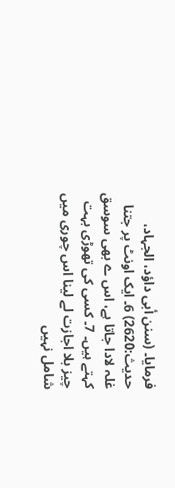فرمایا۔ (سنن أبی داؤد، الجہاد، حدیث:2620) 6۔ ایک اونٹ پر جتنا غلہ لادا جاتا ہے، اس ے بھی سوسق کہتے ہیں۔ 7۔ کسی کی تھوڑی بہت چیز بلا اجازت لے لینا اس چوری میں شامل نہیں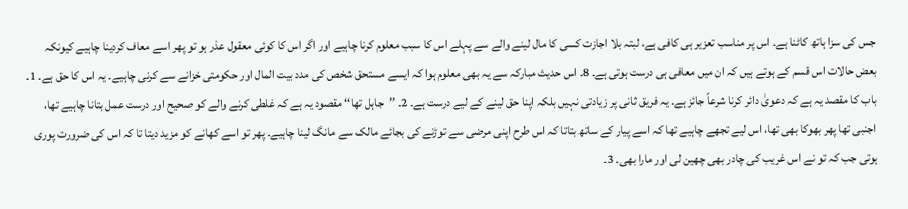جس کی سزا ہاتھ کاٹنا ہے۔ اس پر مناسب تعزیر ہی کافی ہے، لبتہ بلا اجازت کسی کا مال لینے والے سے پہلے اس کا سبب معلوم کرنا چاہیے اور اگر اس کا کوئی معقول عذر ہو تو پھر اسے معاف کردینا چاہیے کیونکہ بعض حالات اس قسم کے ہوتے ہیں کہ ان میں معافی ہی درست ہوتی ہے۔ 8۔ اس حدیث مبارکہ سے یہ بھی معلوم ہوا کہ ایسے مستحق شخص کی مدد بیت المال اور حکومتی خزانے سے کرنی چاہیے۔ یہ اس کا حق ہے۔ 1۔ باب کا مقصد یہ ہے کہ دعویٰ دائر کرنا شرعاً جائز ہے۔ یہ فریق ثانی پر زیادتی نہیں بلکہ اپنا حق لینے کے لیے درست ہے۔ 2۔ ’’جاہل تھا‘‘ مقصود یہ ہے کہ غلطی کرنے والے کو صحیح اور درست عمل بتانا چاہیے تھا، اجنبی تھا پھر بھوکا بھی تھا، اس لیے تجھے چاہیے تھا کہ اسے پیار کے ساتھ بتاتا کہ اس طرح اپنی مرضی سے توڑنے کی بجائے مالک سے مانگ لینا چاہیے۔ پھر تو اسے کھانے کو مزید دیتا تا کہ اس کی ضرورت پوری ہوتی جب کہ تو نے اس غریب کی چادر بھی چھین لی اور مارا بھی۔ 3۔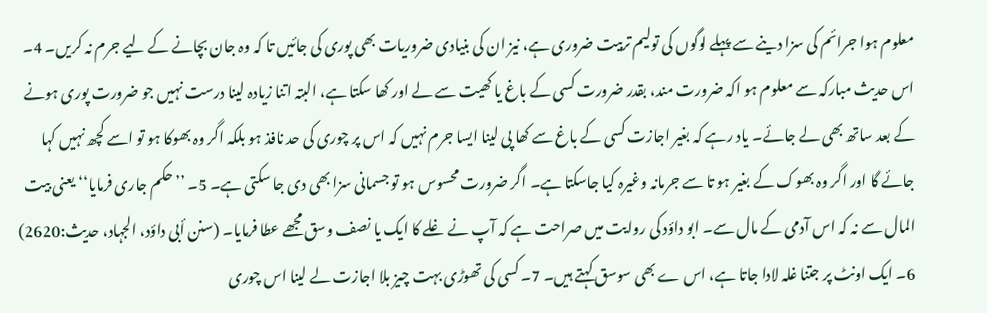معلوم ہوا جرائم کی سزا دینے سے پہلے لوگوں کی تولیم تربیت ضروری ہے، نیز ان کی بنیادی ضروریات بھی پوری کی جائیں تا کہ وہ جان بچانے کے لیے جرم نہ کریں۔ 4۔ اس حدیث مبارکہ سے معلوم ہو اکہ ضرورت مند، بقدر ضرورت کسی کے باغ یا کھیت سے لے اور کھا سکتا ہے، البتہ اتنا زیادہ لینا درست نہیں جو ضرورت پوری ہونے کے بعد ساتھ بھی لے جائے۔ یاد رہے کہ بغیر اجازت کسی کے باغ سے کھا پی لینا ایسا جرم نہیں کہ اس پر چوری کی حد نافذ ہو بلکہ اگر وہ بھوکا ہو تو اسے کچھ نہیں کہا جائے گا اور اگر وہ بھوک کے بغیر ہو تا سے جرمانہ وغیرہ کیا جاسکتا ہے۔ اگر ضرورت محسوس ہو تو جسمانی سزا بھی دی جا سکتی ہے۔ 5۔ ’’حکم جاری فرمایا‘‘ یعنی بیت المال سے نہ کہ اس آدمی کے مال سے۔ ابو داؤد کی روایت میں صراحت ہے کہ آپ نے غلے کا ایک یا نصف وسق مجھے عطا فرمایا۔ (سنن أبی داؤد، الجہاد، حدیث:2620) 6۔ ایک اونٹ پر جتنا غلہ لادا جاتا ہے، اس ے بھی سوسق کہتے ہیں۔ 7۔ کسی کی تھوڑی بہت چیز بلا اجازت لے لینا اس چوری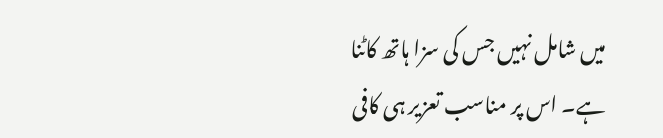میں شامل نہیں جس کی سزا ہاتھ کاٹنا ہے۔ اس پر مناسب تعزیر ہی کافی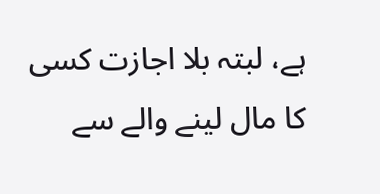ہے، لبتہ بلا اجازت کسی کا مال لینے والے سے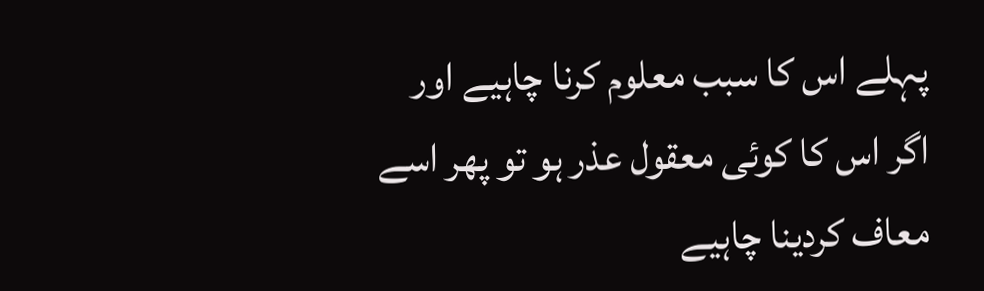پہلے اس کا سبب معلوم کرنا چاہیے اور اگر اس کا کوئی معقول عذر ہو تو پھر اسے معاف کردینا چاہیے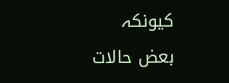کیونکہ بعض حالات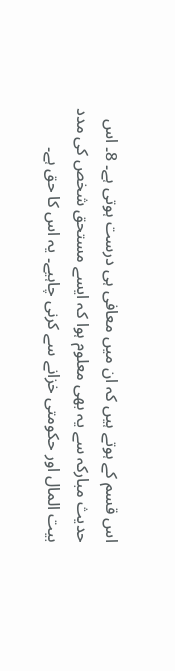اس قسم کے ہوتے ہیں کہ ان میں معافی ہی درست ہوتی ہے۔ 8۔ اس حدیث مبارکہ سے یہ بھی معلوم ہوا کہ ایسے مستحق شخص کی مدد بیت المال اور حکومتی خزانے سے کرنی چاہیے۔ یہ اس کا حق ہے۔